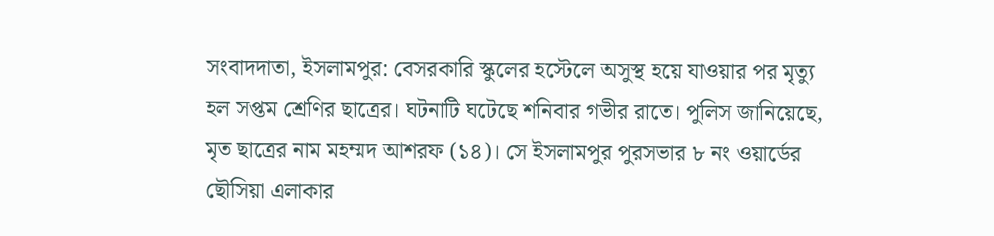সংবাদদাতা, ইসলামপুর: বেসরকারি স্কুলের হস্টেলে অসুস্থ হয়ে যাওয়ার পর মৃত্যু হল সপ্তম শ্রেণির ছাত্রের। ঘটনাটি ঘটেছে শনিবার গভীর রাতে। পুলিস জানিয়েছে, মৃত ছাত্রের নাম মহম্মদ আশরফ (১৪)। সে ইসলামপুর পুরসভার ৮ নং ওয়ার্ডের ছৌসিয়া এলাকার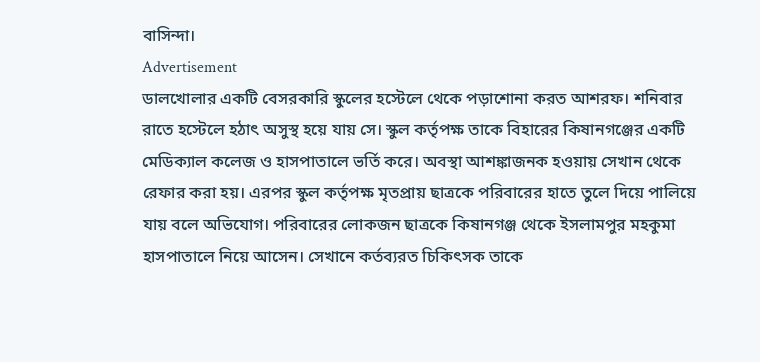বাসিন্দা।
Advertisement
ডালখোলার একটি বেসরকারি স্কুলের হস্টেলে থেকে পড়াশোনা করত আশরফ। শনিবার রাতে হস্টেলে হঠাৎ অসুস্থ হয়ে যায় সে। স্কুল কর্তৃপক্ষ তাকে বিহারের কিষানগঞ্জের একটি মেডিক্যাল কলেজ ও হাসপাতালে ভর্তি করে। অবস্থা আশঙ্কাজনক হওয়ায় সেখান থেকে রেফার করা হয়। এরপর স্কুল কর্তৃপক্ষ মৃতপ্রায় ছাত্রকে পরিবারের হাতে তুলে দিয়ে পালিয়ে যায় বলে অভিযোগ। পরিবারের লোকজন ছাত্রকে কিষানগঞ্জ থেকে ইসলামপুর মহকুমা হাসপাতালে নিয়ে আসেন। সেখানে কর্তব্যরত চিকিৎসক তাকে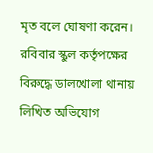মৃত বলে ঘোষণা করেন। রবিবার স্কুল কর্তৃপক্ষের বিরুদ্ধে ডালখোলা থানায় লিখিত অভিযোগ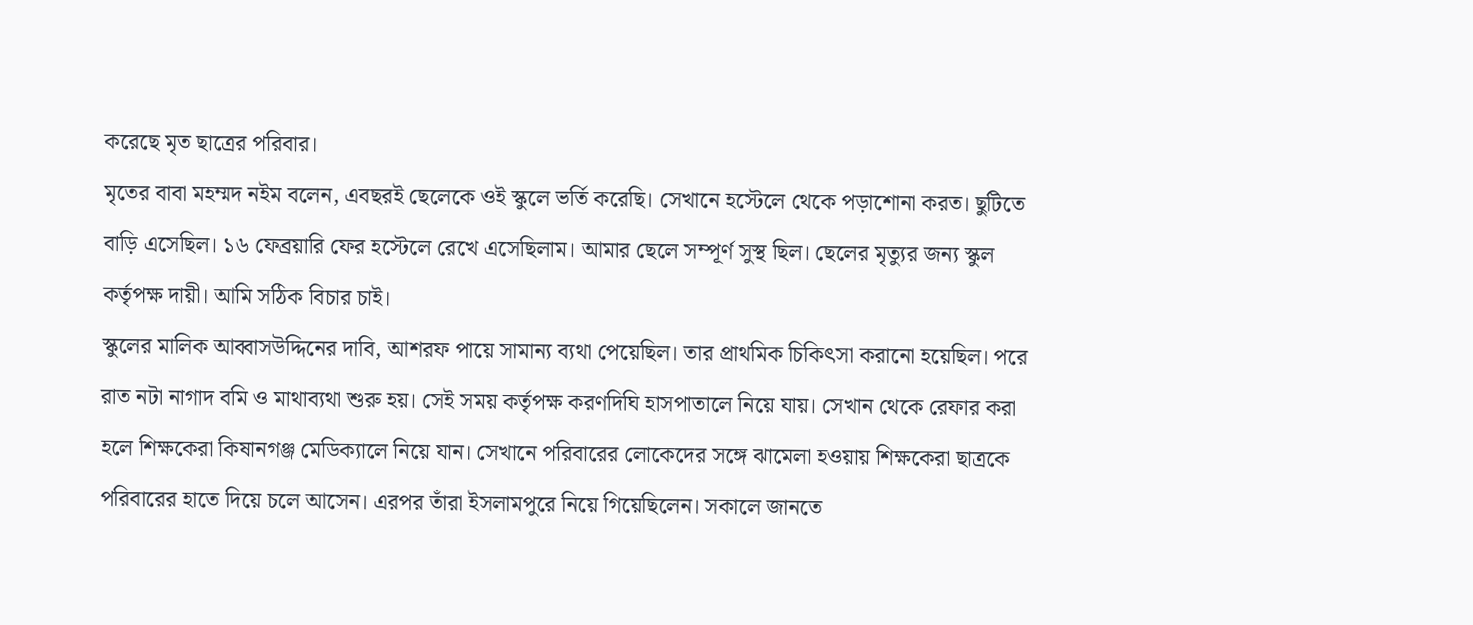করেছে মৃত ছাত্রের পরিবার।
মৃতের বাবা মহম্মদ নইম বলেন, এবছরই ছেলেকে ওই স্কুলে ভর্তি করেছি। সেখানে হস্টেলে থেকে পড়াশোনা করত। ছুটিতে বাড়ি এসেছিল। ১৬ ফেব্রয়ারি ফের হস্টেলে রেখে এসেছিলাম। আমার ছেলে সম্পূর্ণ সুস্থ ছিল। ছেলের মৃত্যুর জন্য স্কুল কর্তৃপক্ষ দায়ী। আমি সঠিক বিচার চাই।
স্কুলের মালিক আব্বাসউদ্দিনের দাবি, আশরফ পায়ে সামান্য ব্যথা পেয়েছিল। তার প্রাথমিক চিকিৎসা করানো হয়েছিল। পরে রাত নটা নাগাদ বমি ও মাথাব্যথা শুরু হয়। সেই সময় কর্তৃপক্ষ করণদিঘি হাসপাতালে নিয়ে যায়। সেখান থেকে রেফার করা হলে শিক্ষকেরা কিষানগঞ্জ মেডিক্যালে নিয়ে যান। সেখানে পরিবারের লোকেদের সঙ্গে ঝামেলা হওয়ায় শিক্ষকেরা ছাত্রকে পরিবারের হাতে দিয়ে চলে আসেন। এরপর তাঁরা ইসলামপুরে নিয়ে গিয়েছিলেন। সকালে জানতে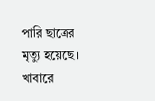পারি ছাত্রের মৃত্যু হয়েছে। খাবারে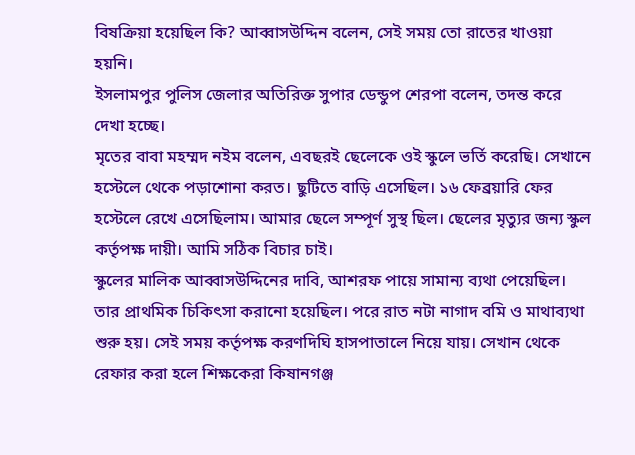বিষক্রিয়া হয়েছিল কি? আব্বাসউদ্দিন বলেন, সেই সময় তো রাতের খাওয়া হয়নি।
ইসলামপুর পুলিস জেলার অতিরিক্ত সুপার ডেন্ডুপ শেরপা বলেন, তদন্ত করে দেখা হচ্ছে।
মৃতের বাবা মহম্মদ নইম বলেন, এবছরই ছেলেকে ওই স্কুলে ভর্তি করেছি। সেখানে হস্টেলে থেকে পড়াশোনা করত। ছুটিতে বাড়ি এসেছিল। ১৬ ফেব্রয়ারি ফের হস্টেলে রেখে এসেছিলাম। আমার ছেলে সম্পূর্ণ সুস্থ ছিল। ছেলের মৃত্যুর জন্য স্কুল কর্তৃপক্ষ দায়ী। আমি সঠিক বিচার চাই।
স্কুলের মালিক আব্বাসউদ্দিনের দাবি, আশরফ পায়ে সামান্য ব্যথা পেয়েছিল। তার প্রাথমিক চিকিৎসা করানো হয়েছিল। পরে রাত নটা নাগাদ বমি ও মাথাব্যথা শুরু হয়। সেই সময় কর্তৃপক্ষ করণদিঘি হাসপাতালে নিয়ে যায়। সেখান থেকে রেফার করা হলে শিক্ষকেরা কিষানগঞ্জ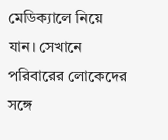মেডিক্যালে নিয়ে যান। সেখানে পরিবারের লোকেদের সঙ্গে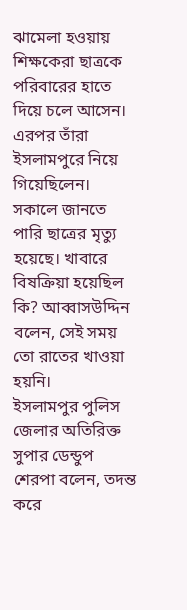ঝামেলা হওয়ায় শিক্ষকেরা ছাত্রকে পরিবারের হাতে দিয়ে চলে আসেন। এরপর তাঁরা ইসলামপুরে নিয়ে গিয়েছিলেন। সকালে জানতে পারি ছাত্রের মৃত্যু হয়েছে। খাবারে বিষক্রিয়া হয়েছিল কি? আব্বাসউদ্দিন বলেন, সেই সময় তো রাতের খাওয়া হয়নি।
ইসলামপুর পুলিস জেলার অতিরিক্ত সুপার ডেন্ডুপ শেরপা বলেন, তদন্ত করে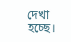দেখা হচ্ছে।